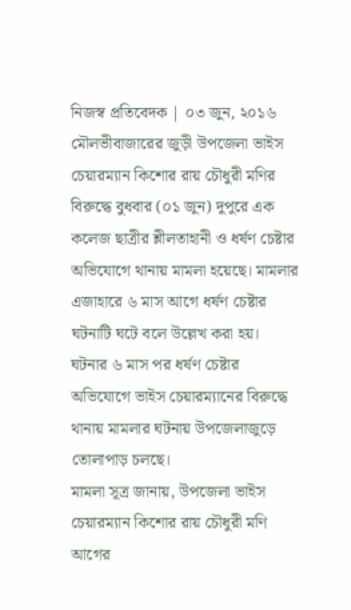নিজস্ব প্রতিবেদক | ০৩ জুন, ২০১৬
মৌলভীবাজারের জুড়ী উপজেলা ভাইস চেয়ারম্যান কিশোর রায় চৌধুরী মণির বিরুদ্ধে বুধবার (০১ জুন) দুপুরে এক কলেজ ছাত্রীর শ্লীলতাহানী ও ধর্ষণ চেষ্টার অভিযোগে থানায় মামলা হয়েছে। মামলার এজাহারে ৬ মাস আগে ধর্ষণ চেষ্টার ঘটনাটি ঘটে বলে উল্লেখ করা হয়।
ঘটনার ৬ মাস পর ধর্ষণ চেষ্টার অভিযোগে ভাইস চেয়ারম্যানের বিরুদ্ধে থানায় মামলার ঘটনায় উপজেলাজুড়ে তোলাপাড় চলছে।
মামলা সূত্র জানায়, উপজেলা ভাইস চেয়ারম্যান কিশোর রায় চৌধুরী মণি আগের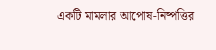একটি মামলার আপোষ-নিষ্পত্তির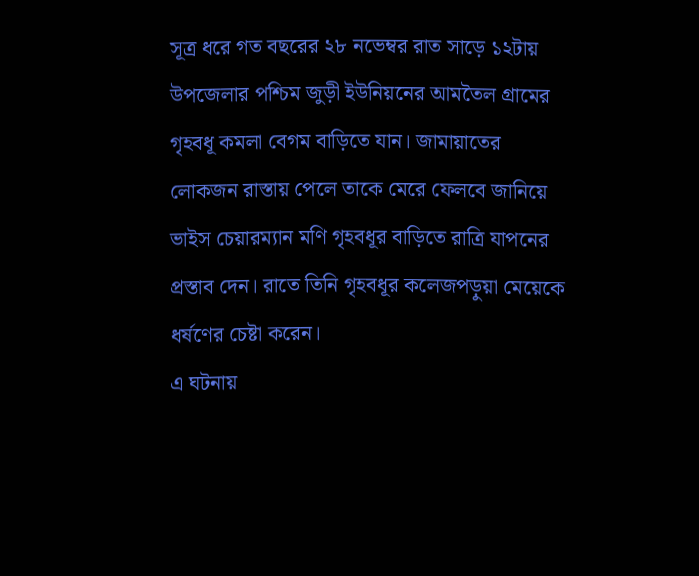সূত্র ধরে গত বছরের ২৮ নভেম্বর রাত সাড়ে ১২টায় উপজেলার পশ্চিম জুড়ী ইউনিয়নের আমতৈল গ্রামের গৃহবধূ কমলা বেগম বাড়িতে যান। জামায়াতের লোকজন রাস্তায় পেলে তাকে মেরে ফেলবে জানিয়ে ভাইস চেয়ারম্যান মণি গৃহবধূর বাড়িতে রাত্রি যাপনের প্রস্তাব দেন। রাতে তিনি গৃহবধূর কলেজপড়ুয়া মেয়েকে ধর্ষণের চেষ্টা করেন।
এ ঘটনায়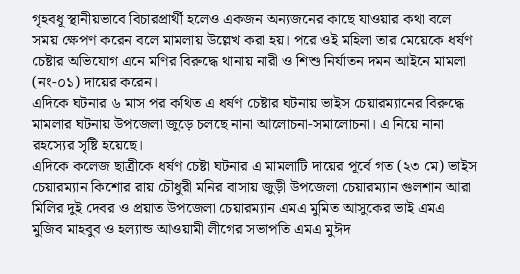গৃহবধূ স্থানীয়ভাবে বিচারপ্রার্থী হলেও একজন অন্যজনের কাছে যাওয়ার কথা বলে সময় ক্ষেপণ করেন বলে মামলায় উল্লেখ করা হয়। পরে ওই মহিলা তার মেয়েকে ধর্ষণ চেষ্টার অভিযোগ এনে মণির বিরুদ্ধে থানায় নারী ও শিশু নির্যাতন দমন আইনে মামলা (নং-০১) দায়ের করেন।
এদিকে ঘটনার ৬ মাস পর কথিত এ ধর্ষণ চেষ্টার ঘটনায় ভাইস চেয়ারম্যানের বিরুদ্ধে মামলার ঘটনায় উপজেলা জুড়ে চলছে নানা আলোচনা-সমালোচনা। এ নিয়ে নানা রহস্যের সৃষ্টি হয়েছে।
এদিকে কলেজ ছাত্রীকে ধর্ষণ চেষ্টা ঘটনার এ মামলাটি দায়ের পূর্বে গত (২৩ মে) ভাইস চেয়ারম্যান কিশোর রায় চৌধুরী মনির বাসায় জুড়ী উপজেলা চেয়ারম্যান গুলশান আরা মিলির দুই দেবর ও প্রয়াত উপজেলা চেয়ারম্যান এমএ মুমিত আসুকের ভাই এমএ মুজিব মাহবুব ও হল্যান্ড আওয়ামী লীগের সভাপতি এমএ মুঈদ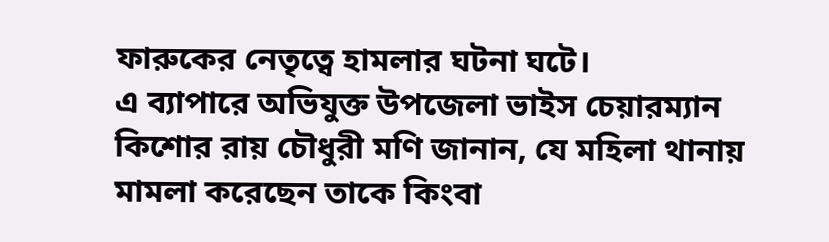ফারুকের নেতৃত্বে হামলার ঘটনা ঘটে।
এ ব্যাপারে অভিযুক্ত উপজেলা ভাইস চেয়ারম্যান কিশোর রায় চৌধুরী মণি জানান, যে মহিলা থানায় মামলা করেছেন তাকে কিংবা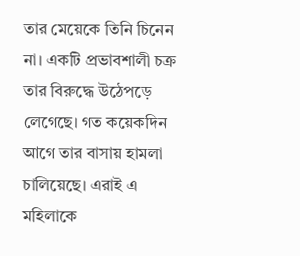তার মেয়েকে তিনি চিনেন না। একটি প্রভাবশালী চক্র তার বিরুদ্ধে উঠেপড়ে লেগেছে। গত কয়েকদিন আগে তার বাসায় হামলা চালিয়েছে। এরাই এ মহিলাকে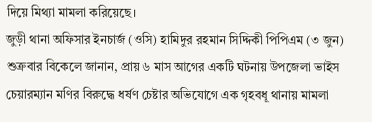দিয়ে মিথ্যা মামলা করিয়েছে।
জুড়ী থানা অফিসার ইনচার্জ (ওসি) হামিদুর রহমান সিদ্দিকী পিপিএম (৩ জুন) শুক্রবার বিকেলে জানান, প্রায় ৬ মাস আগের একটি ঘটনায় উপজেলা ভাইস চেয়ারম্যান মণির বিরুদ্ধে ধর্ষণ চেষ্টার অভিযোগে এক গৃহবধূ থানায় মামলা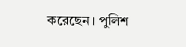করেছেন। পুলিশ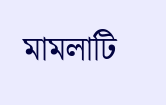মামলাটি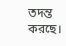তদন্ত করছে।